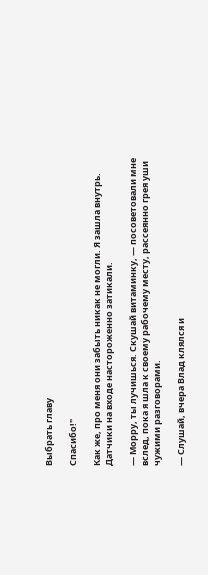Выбрать главу

Спасибо!"

Как же, про меня они забыть никак не могли. Я зашла внутрь. Датчики на входе настороженно затикали.

— Морру, ты лучишься. Скушай витаминку, — посоветовали мне вслед, пока я шла к своему рабочему месту, рассеянно грея уши чужими разговорами.

— Слушай, вчера Влад клялся и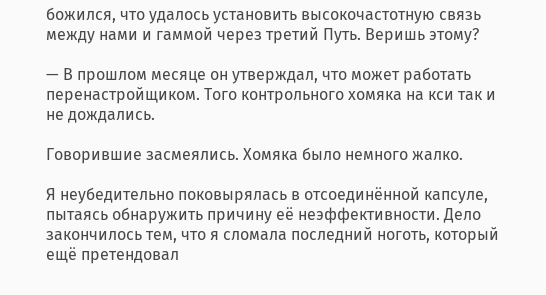божился, что удалось установить высокочастотную связь между нами и гаммой через третий Путь. Веришь этому?

— В прошлом месяце он утверждал, что может работать перенастройщиком. Того контрольного хомяка на кси так и не дождались.

Говорившие засмеялись. Хомяка было немного жалко.

Я неубедительно поковырялась в отсоединённой капсуле, пытаясь обнаружить причину её неэффективности. Дело закончилось тем, что я сломала последний ноготь, который ещё претендовал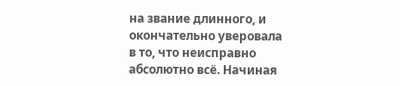на звание длинного, и окончательно уверовала в то, что неисправно абсолютно всё. Начиная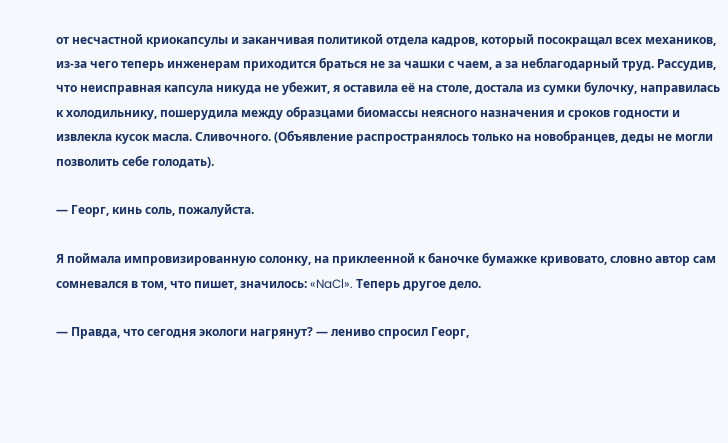от несчастной криокапсулы и заканчивая политикой отдела кадров, который посокращал всех механиков, из-за чего теперь инженерам приходится браться не за чашки с чаем, а за неблагодарный труд. Рассудив, что неисправная капсула никуда не убежит, я оставила её на столе, достала из сумки булочку, направилась к холодильнику, пошерудила между образцами биомассы неясного назначения и сроков годности и извлекла кусок масла. Сливочного. (Объявление распространялось только на новобранцев, деды не могли позволить себе голодать).

— Георг, кинь соль, пожалуйста.

Я поймала импровизированную солонку, на приклеенной к баночке бумажке кривовато, словно автор сам сомневался в том, что пишет, значилось: «NaCl». Теперь другое дело.

— Правда, что сегодня экологи нагрянут? — лениво спросил Георг,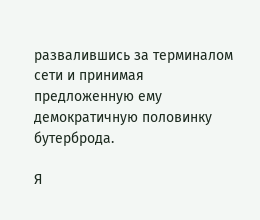развалившись за терминалом сети и принимая предложенную ему демократичную половинку бутерброда.

Я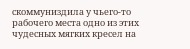скоммуниздила у чьего-то рабочего места одно из этих чудесных мягких кресел на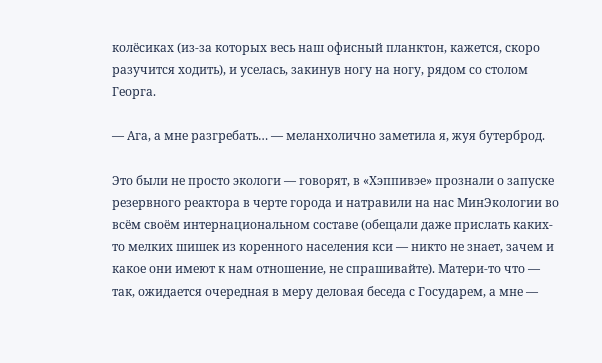колёсиках (из-за которых весь наш офисный планктон, кажется, скоро разучится ходить), и уселась, закинув ногу на ногу, рядом со столом Георга.

— Ага, а мне разгребать… — меланхолично заметила я, жуя бутерброд.

Это были не просто экологи — говорят, в «Хэппивэе» прознали о запуске резервного реактора в черте города и натравили на нас МинЭкологии во всём своём интернациональном составе (обещали даже прислать каких-то мелких шишек из коренного населения кси — никто не знает, зачем и какое они имеют к нам отношение, не спрашивайте). Матери-то что — так, ожидается очередная в меру деловая беседа с Государем, а мне —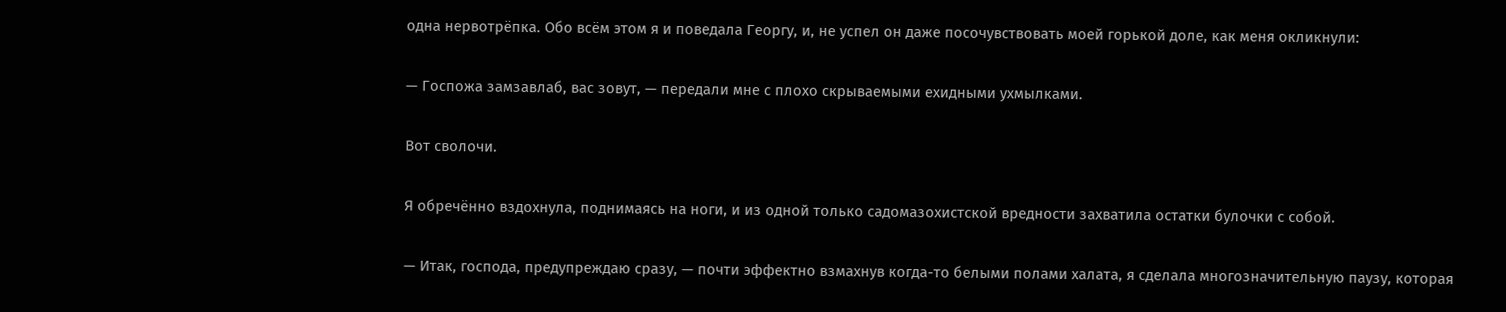одна нервотрёпка. Обо всём этом я и поведала Георгу, и, не успел он даже посочувствовать моей горькой доле, как меня окликнули:

— Госпожа замзавлаб, вас зовут, — передали мне с плохо скрываемыми ехидными ухмылками.

Вот сволочи.

Я обречённо вздохнула, поднимаясь на ноги, и из одной только садомазохистской вредности захватила остатки булочки с собой.

— Итак, господа, предупреждаю сразу, — почти эффектно взмахнув когда-то белыми полами халата, я сделала многозначительную паузу, которая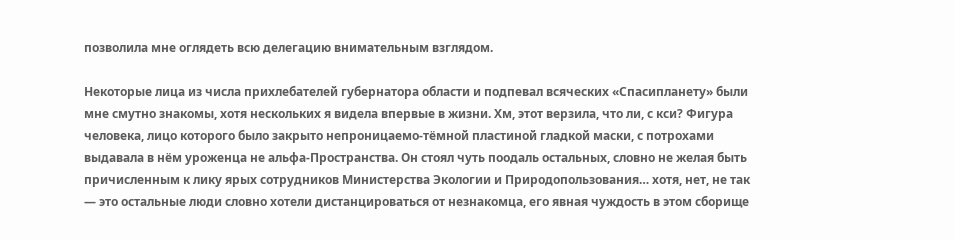позволила мне оглядеть всю делегацию внимательным взглядом.

Некоторые лица из числа прихлебателей губернатора области и подпевал всяческих «Спасипланету» были мне смутно знакомы, хотя нескольких я видела впервые в жизни. Хм, этот верзила, что ли, с кси? Фигура человека, лицо которого было закрыто непроницаемо-тёмной пластиной гладкой маски, с потрохами выдавала в нём уроженца не альфа-Пространства. Он стоял чуть поодаль остальных, словно не желая быть причисленным к лику ярых сотрудников Министерства Экологии и Природопользования… хотя, нет, не так — это остальные люди словно хотели дистанцироваться от незнакомца, его явная чуждость в этом сборище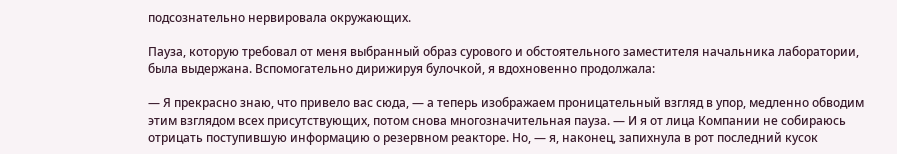подсознательно нервировала окружающих.

Пауза, которую требовал от меня выбранный образ сурового и обстоятельного заместителя начальника лаборатории, была выдержана. Вспомогательно дирижируя булочкой, я вдохновенно продолжала:

— Я прекрасно знаю, что привело вас сюда, — а теперь изображаем проницательный взгляд в упор, медленно обводим этим взглядом всех присутствующих, потом снова многозначительная пауза. — И я от лица Компании не собираюсь отрицать поступившую информацию о резервном реакторе. Но, — я, наконец, запихнула в рот последний кусок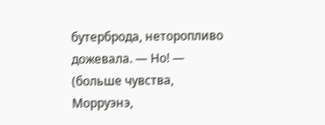бутерброда, неторопливо дожевала. — Но! — (больше чувства, Морруэнэ,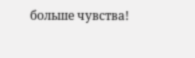больше чувства!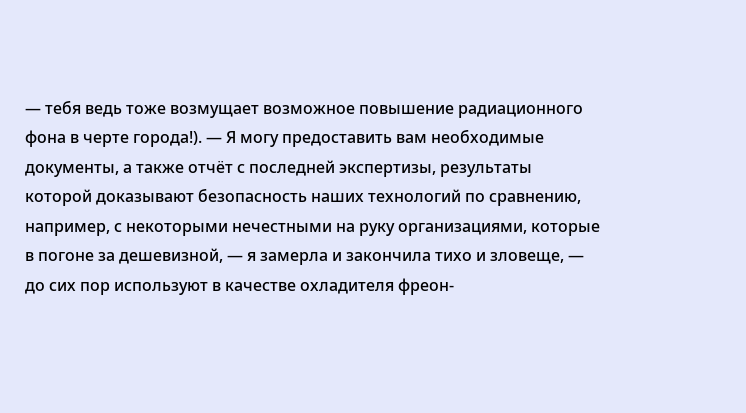— тебя ведь тоже возмущает возможное повышение радиационного фона в черте города!). — Я могу предоставить вам необходимые документы, а также отчёт с последней экспертизы, результаты которой доказывают безопасность наших технологий по сравнению, например, с некоторыми нечестными на руку организациями, которые в погоне за дешевизной, — я замерла и закончила тихо и зловеще, — до сих пор используют в качестве охладителя фреон-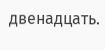двенадцать.